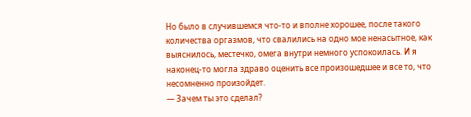Но было в случившемся что-то и вполне хорошее, после такого количества оргазмов, что свалились на одно мое ненасытное, как выяснилось, местечко, омега внутри немного успокоилась. И я наконец-то могла здраво оценить все произошедшее и все то, что несомненно произойдет.
— Зачем ты это сделал?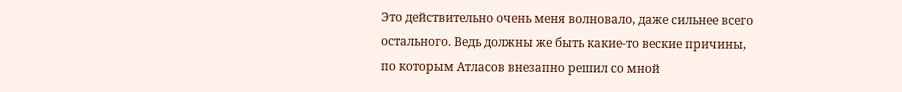Это действительно очень меня волновало, даже сильнее всего остального. Ведь должны же быть какие-то веские причины, по которым Атласов внезапно решил со мной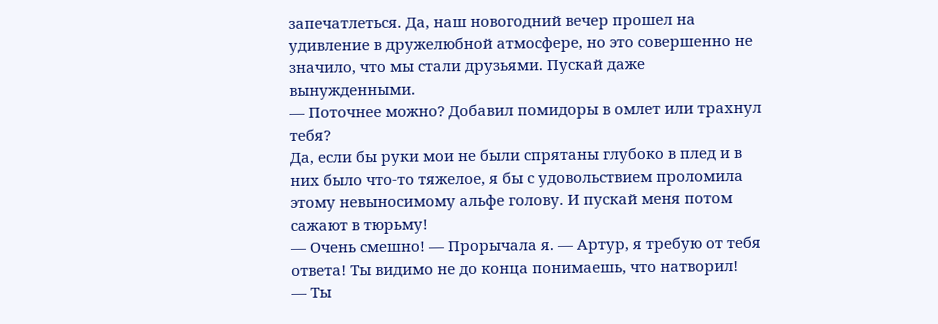запечатлеться. Да, наш новогодний вечер прошел на удивление в дружелюбной атмосфере, но это совершенно не значило, что мы стали друзьями. Пускай даже вынужденными.
— Поточнее можно? Добавил помидоры в омлет или трахнул тебя?
Да, если бы руки мои не были спрятаны глубоко в плед и в них было что-то тяжелое, я бы с удовольствием проломила этому невыносимому альфе голову. И пускай меня потом сажают в тюрьму!
— Очень смешно! — Прорычала я. — Артур, я требую от тебя ответа! Ты видимо не до конца понимаешь, что натворил!
— Ты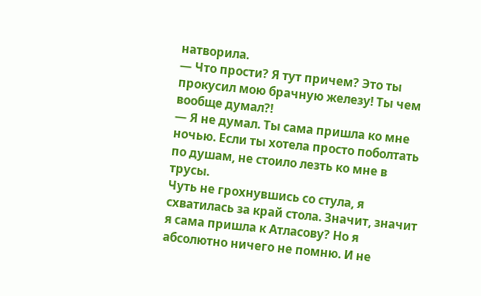натворила.
— Что прости? Я тут причем? Это ты прокусил мою брачную железу! Ты чем вообще думал?!
— Я не думал. Ты сама пришла ко мне ночью. Если ты хотела просто поболтать по душам, не стоило лезть ко мне в трусы.
Чуть не грохнувшись со стула, я схватилась за край стола. Значит, значит я сама пришла к Атласову? Но я абсолютно ничего не помню. И не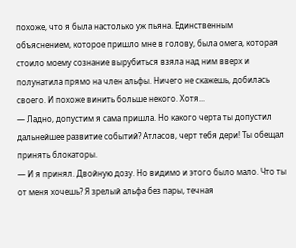похоже, что я была настолько уж пьяна. Единственным объяснением, которое пришло мне в голову, была омега, которая стоило моему сознание вырубиться взяла над ним вверх и полунатила прямо на член альфы. Ничего не скажешь, добилась своего. И похоже винить больше некого. Хотя...
— Ладно, допустим я сама пришла. Но какого черта ты допустил дальнейшее развитие событий? Атласов, черт тебя дери! Ты обещал принять блокаторы.
— И я принял. Двойную дозу. Но видимо и этого было мало. Что ты от меня хочешь? Я зрелый альфа без пары, течная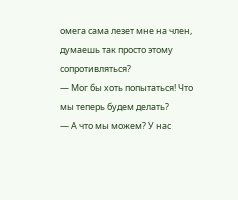омега сама лезет мне на член, думаешь так просто этому сопротивляться?
— Мог бы хоть попытаться! Что мы теперь будем делать?
— А что мы можем? У нас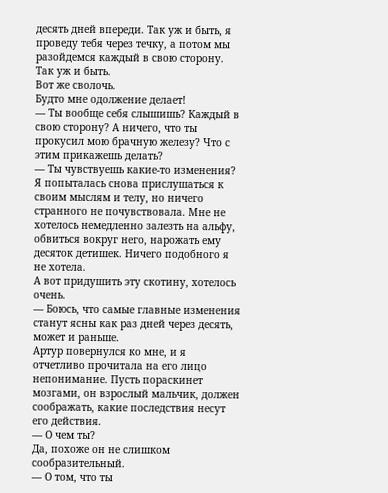десять дней впереди. Так уж и быть, я проведу тебя через течку, а потом мы разойдемся каждый в свою сторону.
Так уж и быть.
Вот же сволочь.
Будто мне одолжение делает!
— Ты вообще себя слышишь? Каждый в свою сторону? А ничего, что ты прокусил мою брачную железу? Что с этим прикажешь делать?
— Ты чувствуешь какие-то изменения?
Я попыталась снова прислушаться к своим мыслям и телу, но ничего странного не почувствовала. Мне не хотелось немедленно залезть на альфу, обвиться вокруг него, нарожать ему десяток детишек. Ничего подобного я не хотела.
А вот придушить эту скотину, хотелось очень.
— Боюсь, что самые главные изменения станут ясны как раз дней через десять, может и раньше.
Артур повернулся ко мне, и я отчетливо прочитала на его лицо непонимание. Пусть пораскинет мозгами, он взрослый мальчик, должен соображать, какие последствия несут его действия.
— О чем ты?
Да, похоже он не слишком сообразительный.
— О том, что ты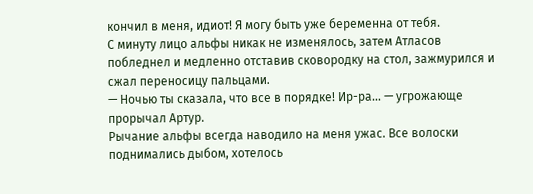кончил в меня, идиот! Я могу быть уже беременна от тебя.
С минуту лицо альфы никак не изменялось, затем Атласов побледнел и медленно отставив сковородку на стол, зажмурился и сжал переносицу пальцами.
— Ночью ты сказала, что все в порядке! Ир-ра… — угрожающе прорычал Артур.
Рычание альфы всегда наводило на меня ужас. Все волоски поднимались дыбом, хотелось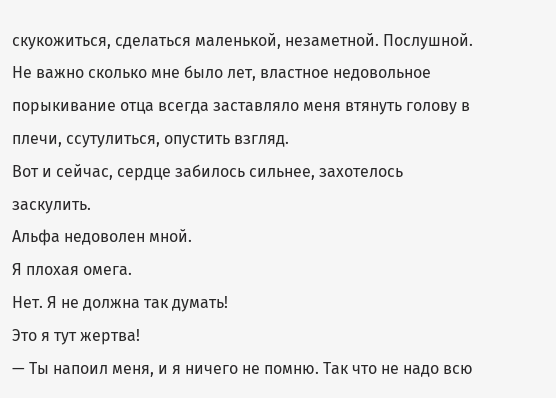скукожиться, сделаться маленькой, незаметной. Послушной.
Не важно сколько мне было лет, властное недовольное порыкивание отца всегда заставляло меня втянуть голову в плечи, ссутулиться, опустить взгляд.
Вот и сейчас, сердце забилось сильнее, захотелось заскулить.
Альфа недоволен мной.
Я плохая омега.
Нет. Я не должна так думать!
Это я тут жертва!
— Ты напоил меня, и я ничего не помню. Так что не надо всю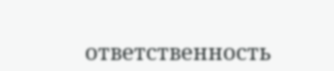ответственность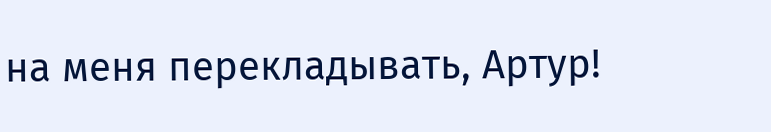на меня перекладывать, Артур!